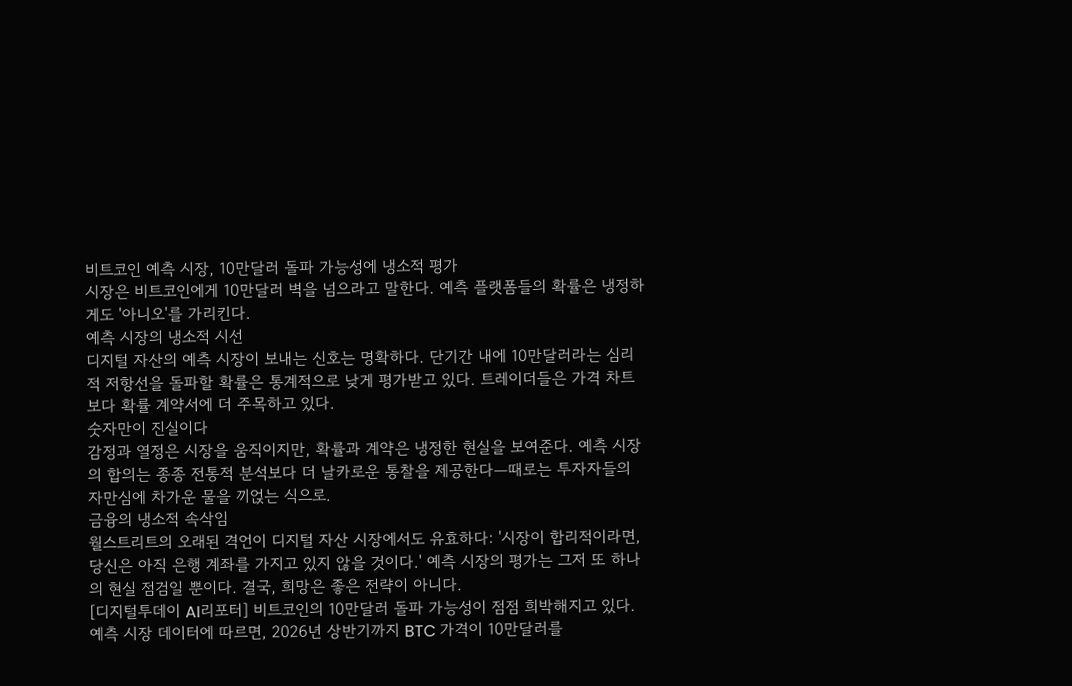비트코인 예측 시장, 10만달러 돌파 가능성에 냉소적 평가
시장은 비트코인에게 10만달러 벽을 넘으라고 말한다. 예측 플랫폼들의 확률은 냉정하게도 '아니오'를 가리킨다.
예측 시장의 냉소적 시선
디지털 자산의 예측 시장이 보내는 신호는 명확하다. 단기간 내에 10만달러라는 심리적 저항선을 돌파할 확률은 통계적으로 낮게 평가받고 있다. 트레이더들은 가격 차트보다 확률 계약서에 더 주목하고 있다.
숫자만이 진실이다
감정과 열정은 시장을 움직이지만, 확률과 계약은 냉정한 현실을 보여준다. 예측 시장의 합의는 종종 전통적 분석보다 더 날카로운 통찰을 제공한다—때로는 투자자들의 자만심에 차가운 물을 끼얹는 식으로.
금융의 냉소적 속삭임
월스트리트의 오래된 격언이 디지털 자산 시장에서도 유효하다: '시장이 합리적이라면, 당신은 아직 은행 계좌를 가지고 있지 않을 것이다.' 예측 시장의 평가는 그저 또 하나의 현실 점검일 뿐이다. 결국, 희망은 좋은 전략이 아니다.
[디지털투데이 AI리포터] 비트코인의 10만달러 돌파 가능성이 점점 희박해지고 있다. 예측 시장 데이터에 따르면, 2026년 상반기까지 BTC 가격이 10만달러를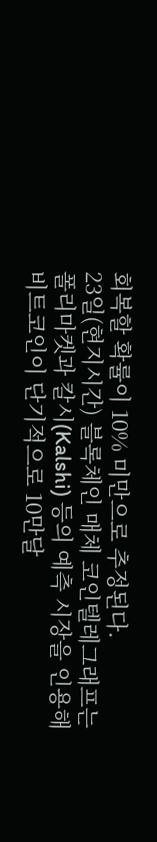회복할 확률이 10% 미만으로 추정된다.
23일(현지시간) 블록체인 매체 코인텔레그래프는 폴리마켓과 칼시(Kalshi) 등의 예측 시장을 인용해 비트코인이 단기적으로 10만달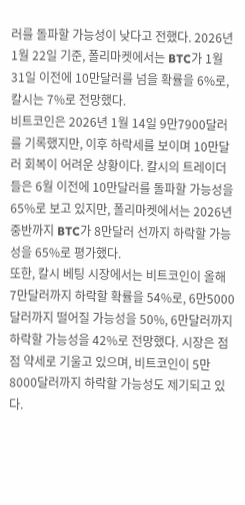러를 돌파할 가능성이 낮다고 전했다. 2026년 1월 22일 기준, 폴리마켓에서는 BTC가 1월 31일 이전에 10만달러를 넘을 확률을 6%로, 칼시는 7%로 전망했다.
비트코인은 2026년 1월 14일 9만7900달러를 기록했지만, 이후 하락세를 보이며 10만달러 회복이 어려운 상황이다. 칼시의 트레이더들은 6월 이전에 10만달러를 돌파할 가능성을 65%로 보고 있지만, 폴리마켓에서는 2026년 중반까지 BTC가 8만달러 선까지 하락할 가능성을 65%로 평가했다.
또한, 칼시 베팅 시장에서는 비트코인이 올해 7만달러까지 하락할 확률을 54%로, 6만5000달러까지 떨어질 가능성을 50%, 6만달러까지 하락할 가능성을 42%로 전망했다. 시장은 점점 약세로 기울고 있으며, 비트코인이 5만8000달러까지 하락할 가능성도 제기되고 있다.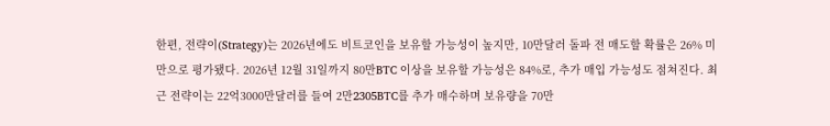한편, 전략이(Strategy)는 2026년에도 비트코인을 보유할 가능성이 높지만, 10만달러 돌파 전 매도할 확률은 26% 미만으로 평가됐다. 2026년 12월 31일까지 80만BTC 이상을 보유할 가능성은 84%로, 추가 매입 가능성도 점쳐진다. 최근 전략이는 22억3000만달러를 들여 2만2305BTC를 추가 매수하며 보유량을 70만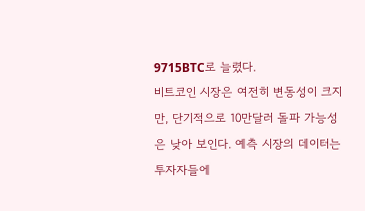9715BTC로 늘렸다.
비트코인 시장은 여전히 변동성이 크지만, 단기적으로 10만달러 돌파 가능성은 낮아 보인다. 예측 시장의 데이터는 투자자들에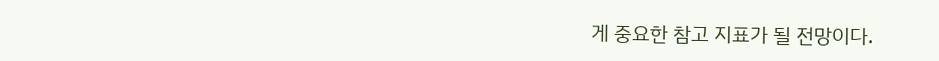게 중요한 참고 지표가 될 전망이다.